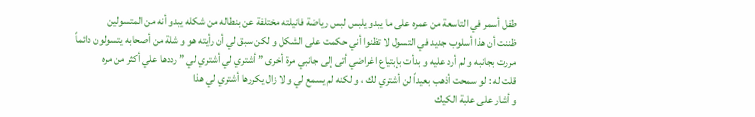طفل أسمر في التاسعة من عمره على ما يبدو يلبس لبس رياضة فانيلته مختلفة عن بنطاله من شكله يبدو أنه من المتسولين
ظننت أن هذا أسلوب جديد في التسول لا تظنوا أني حكمت على الشكل و لكن سبق لي أن رأيته هو و شلة من أصحابه يتسولون دائماً
مررت بجانبه و لم أرد عليه و بدأت بإبتياع اغراضي أتى إلى جانبي مرة أخرى ” أشتري لي أشتري لي ” رددها علي أكثر من مره
قلت له : لو سمحت أذهب بعيداً لن أشتري لك ، و لكنه لم يسمع لي و لا زال يكررها أشتري لي هذا
و أشار على علبة الكيك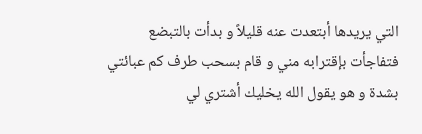التي يريدها أبتعدت عنه قليلاً و بدأت بالتبضع فتفاجأت بإقترابه مني و قام بسحب طرف كم عبائتي
بشدة و هو يقول الله يخليك أشتري لي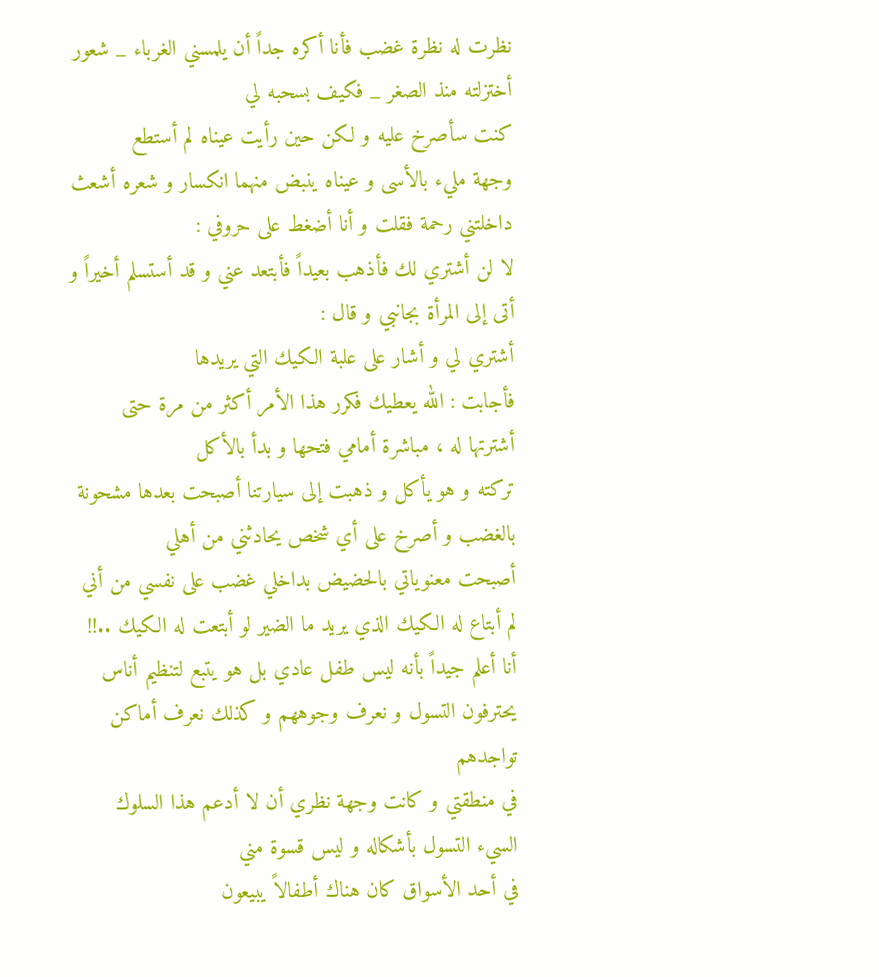نظرت له نظرة غضب فأنا أكره جداً أن يلمسني الغرباء _ شعور أختزلته منذ الصغر _ فكيف بسحبه لي
كنت سأصرخ عليه و لكن حين رأيت عيناه لم أستطع
وجهة مليء بالأسى و عيناه ينبض منهما انكسار و شعره أشعث داخلتني رحمة فقلت و أنا أضغط على حروفي :
لا لن أشتري لك فأذهب بعيداً فأبتعد عني و قد أستسلم أخيراً و أتى إلى المرأة بجانبي و قال :
أشتري لي و أشار على علبة الكيك التي يريدها
فأجابت : الله يعطيك فكرر هذا الأمر أكثر من مرة حتى أشترتها له ، مباشرة أمامي فتحها و بدأ بالأكل
تركته و هو يأكل و ذهبت إلى سيارتنا أصبحت بعدها مشحونة بالغضب و أصرخ على أي شخص يحادثني من أهلي
أصبحت معنوياتي بالحضيض بداخلي غضب على نفسي من أني لم أبتاع له الكيك الذي يريد ما الضير لو أبتعت له الكيك ..!!
أنا أعلم جيداً بأنه ليس طفل عادي بل هو يتبع لتنظيم أناس يحترفون التسول و نعرف وجوههم و كذلك نعرف أماكن تواجدهم
في منطقتي و كانت وجهة نظري أن لا أدعم هذا السلوك السيء التسول بأشكاله و ليس قسوة مني
في أحد الأسواق كان هناك أطفالاً يبيعون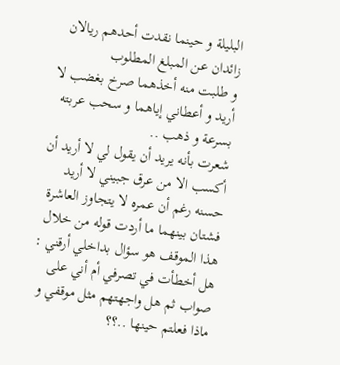البليلة و حينما نقدت أحدهم ريالان زائدان عن المبلغ المطلوب
و طلبت منه أخذهما صرخ بغضب لا أريد و أعطاني إياهما و سحب عربته بسرعة و ذهب ..
شعرت بأنه يريد أن يقول لي لا أريد أن أكسب الا من عرق جبيني لا أريد حسنه رغم أن عمره لا يتجاوز العاشرة
فشتان بينهما ما أردت قوله من خلال هذا الموقف هو سؤال بداخلي أرقني :
هل أخطأت في تصرفي أم أني على صواب ثم هل واجهتهم مثل موقفي و ماذا فعلتم حينها ..؟؟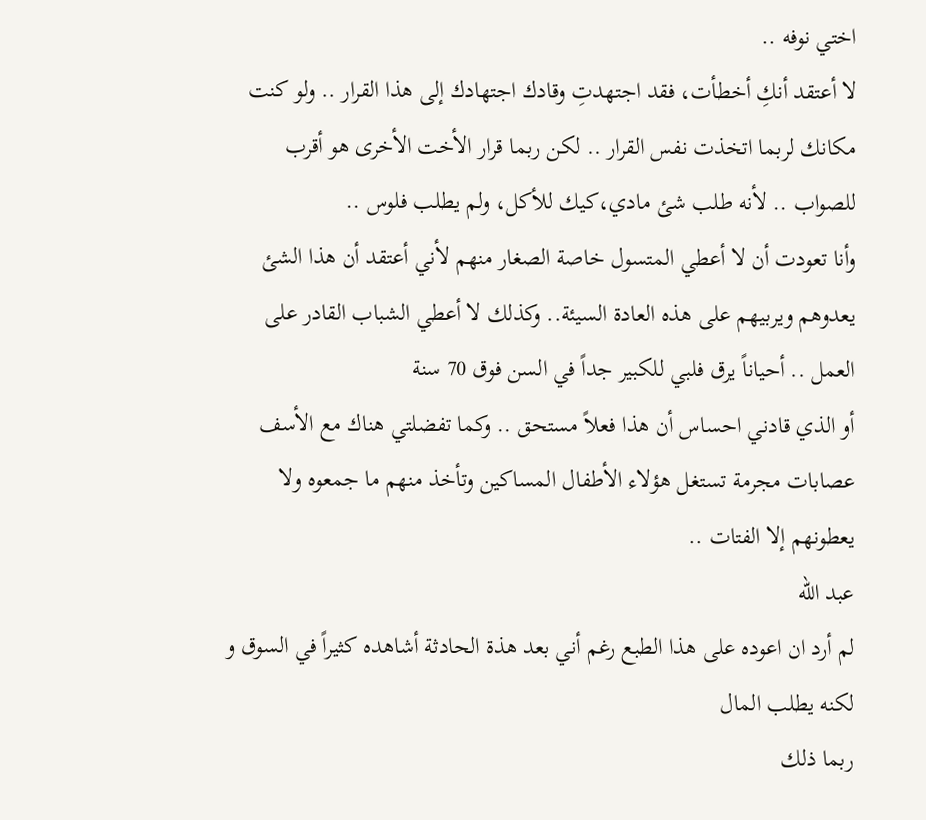اختي نوفه ..
لا أعتقد أنكِ أخطأت، فقد اجتهدتِ وقادك اجتهادك إلى هذا القرار .. ولو كنت مكانك لربما اتخذت نفس القرار .. لكن ربما قرار الأخت الأخرى هو أقرب للصواب .. لأنه طلب شئ مادي،كيك للأكل، ولم يطلب فلوس ..
وأنا تعودت أن لا أعطي المتسول خاصة الصغار منهم لأني أعتقد أن هذا الشئ يعدوهم ويربيهم على هذه العادة السيئة.. وكذلك لا أعطي الشباب القادر على العمل .. أحياناً يرق فلبي للكبير جداً في السن فوق 70 سنة
أو الذي قادني احساس أن هذا فعلاً مستحق .. وكما تفضلتي هناك مع الأسف عصابات مجرمة تستغل هؤلاء الأطفال المساكين وتأخذ منهم ما جمعوه ولا يعطونهم إلا الفتات ..
عبد الله
لم أرد ان اعوده على هذا الطبع رغم أني بعد هذة الحادثة أشاهده كثيراً في السوق و لكنه يطلب المال
ربما ذلك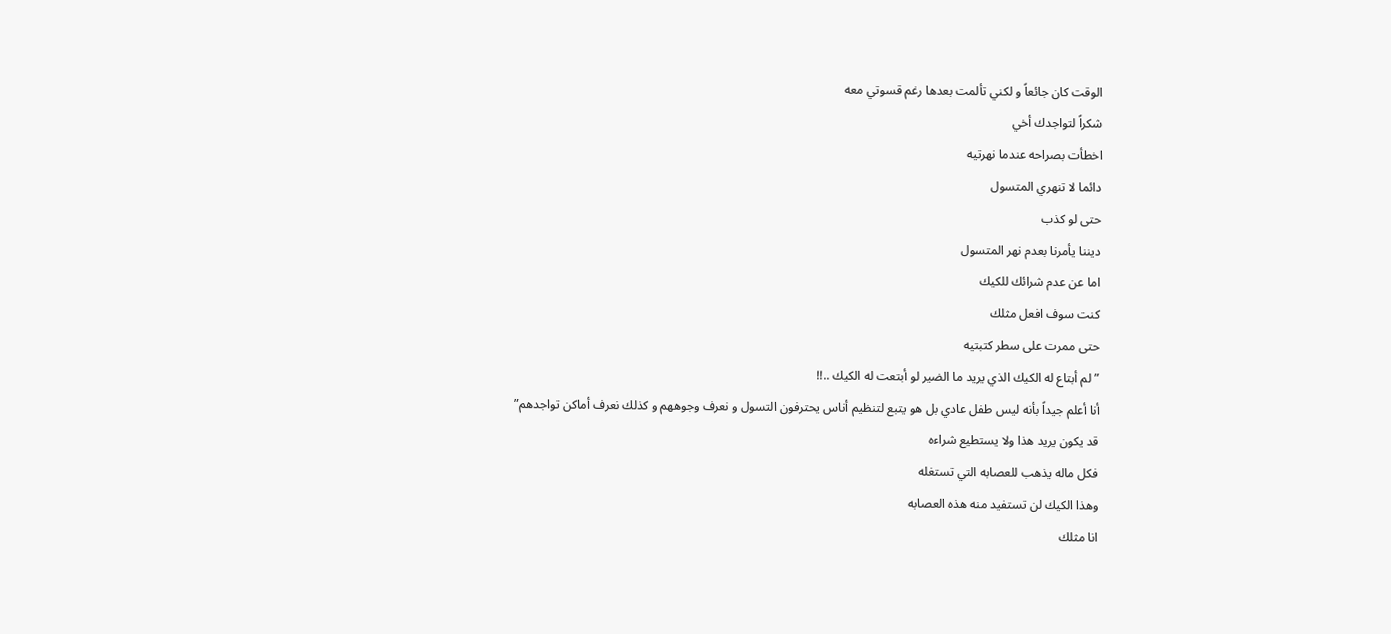الوقت كان جائعاً و لكني تألمت بعدها رغم قسوتي معه
شكراً لتواجدك أخي
اخطأت بصراحه عندما نهرتيه
دائما لا تنهري المتسول
حتى لو كذب
ديننا يأمرنا بعدم نهر المتسول
اما عن عدم شرائك للكيك
كنت سوف افعل مثلك
حتى ممرت على سطر كتبتيه
” لم أبتاع له الكيك الذي يريد ما الضير لو أبتعت له الكيك ..!!
أنا أعلم جيداً بأنه ليس طفل عادي بل هو يتبع لتنظيم أناس يحترفون التسول و نعرف وجوههم و كذلك نعرف أماكن تواجدهم”
قد يكون يريد هذا ولا يستطيع شراءه
فكل ماله يذهب للعصابه التي تستغله
وهذا الكيك لن تستفيد منه هذه العصابه
انا مثلك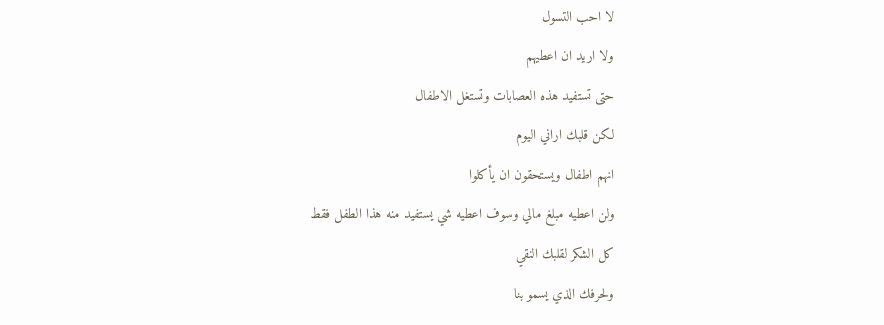لا احب التسول
ولا اريد ان اعطيهم
حتى تستفيد هذه العصابات وتستغل الاطفال
لكن قلبك اراني اليوم
انهم اطفال ويستحقون ان يأكلوا
ولن اعطيه مبلغ مالي وسوف اعطيه شي يستفيد منه هذا الطفل فقط
كل الشكر لقلبك النقي
ولحرفك الذي يسمو بنا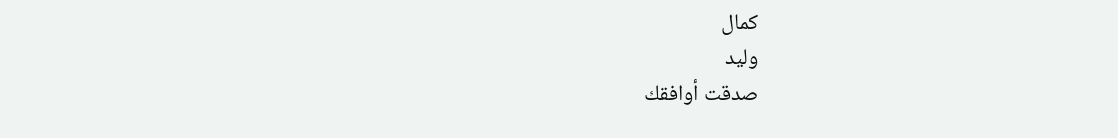كمال
وليد
صدقت أوافقك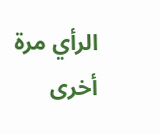الرأي مرة أخرى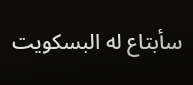سأبتاع له البسكويت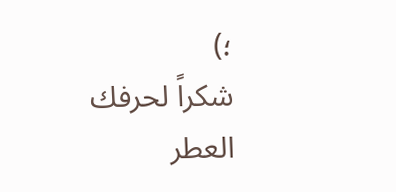؛)
شكراً لحرفك العطر